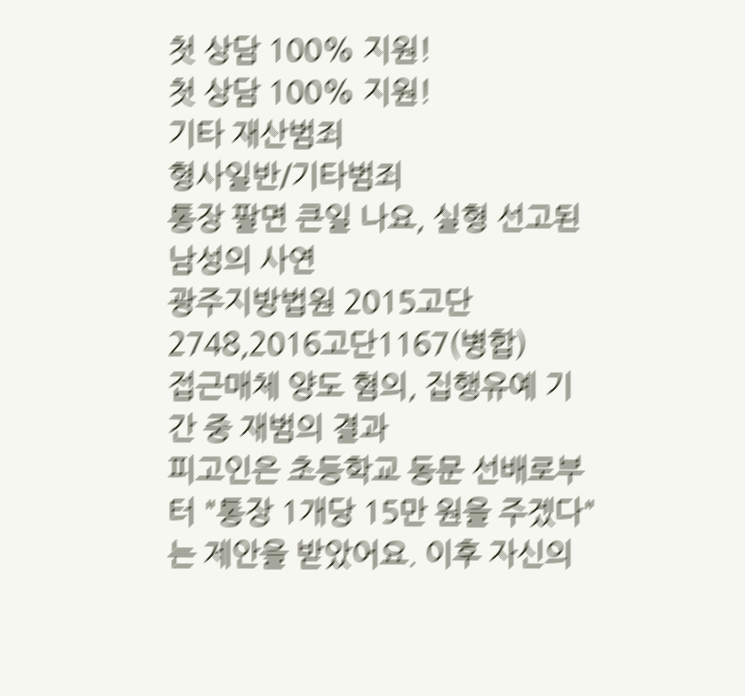첫 상담 100% 지원!
첫 상담 100% 지원!
기타 재산범죄
형사일반/기타범죄
통장 팔면 큰일 나요, 실형 선고된 남성의 사연
광주지방법원 2015고단2748,2016고단1167(병합)
접근매체 양도 혐의, 집행유예 기간 중 재범의 결과
피고인은 초등학교 동문 선배로부터 "통장 1개당 15만 원을 주겠다"는 제안을 받았어요. 이후 자신의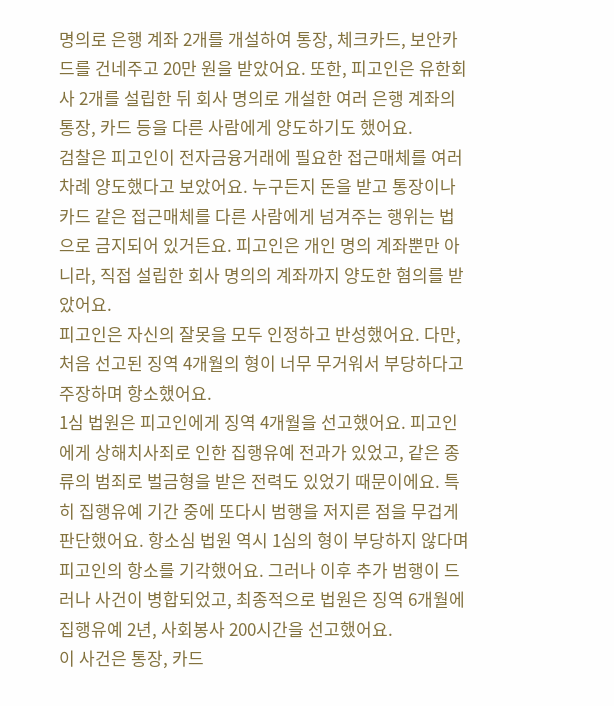명의로 은행 계좌 2개를 개설하여 통장, 체크카드, 보안카드를 건네주고 20만 원을 받았어요. 또한, 피고인은 유한회사 2개를 설립한 뒤 회사 명의로 개설한 여러 은행 계좌의 통장, 카드 등을 다른 사람에게 양도하기도 했어요.
검찰은 피고인이 전자금융거래에 필요한 접근매체를 여러 차례 양도했다고 보았어요. 누구든지 돈을 받고 통장이나 카드 같은 접근매체를 다른 사람에게 넘겨주는 행위는 법으로 금지되어 있거든요. 피고인은 개인 명의 계좌뿐만 아니라, 직접 설립한 회사 명의의 계좌까지 양도한 혐의를 받았어요.
피고인은 자신의 잘못을 모두 인정하고 반성했어요. 다만, 처음 선고된 징역 4개월의 형이 너무 무거워서 부당하다고 주장하며 항소했어요.
1심 법원은 피고인에게 징역 4개월을 선고했어요. 피고인에게 상해치사죄로 인한 집행유예 전과가 있었고, 같은 종류의 범죄로 벌금형을 받은 전력도 있었기 때문이에요. 특히 집행유예 기간 중에 또다시 범행을 저지른 점을 무겁게 판단했어요. 항소심 법원 역시 1심의 형이 부당하지 않다며 피고인의 항소를 기각했어요. 그러나 이후 추가 범행이 드러나 사건이 병합되었고, 최종적으로 법원은 징역 6개월에 집행유예 2년, 사회봉사 200시간을 선고했어요.
이 사건은 통장, 카드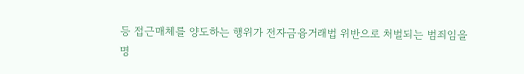등 접근매체를 양도하는 행위가 전자금융거래법 위반으로 처벌되는 범죄임을 명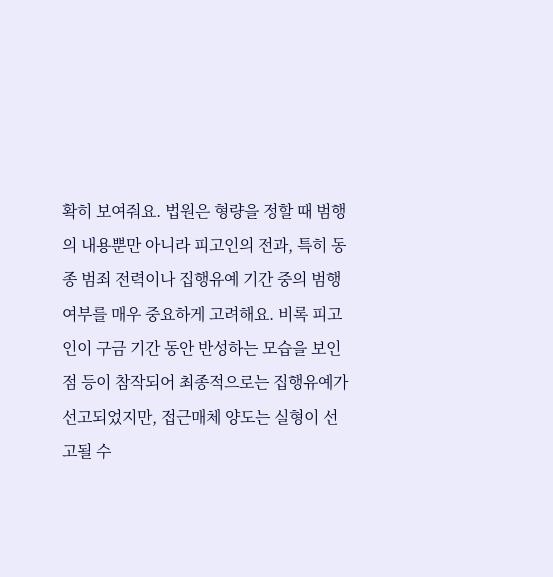확히 보여줘요. 법원은 형량을 정할 때 범행의 내용뿐만 아니라 피고인의 전과, 특히 동종 범죄 전력이나 집행유예 기간 중의 범행 여부를 매우 중요하게 고려해요. 비록 피고인이 구금 기간 동안 반성하는 모습을 보인 점 등이 참작되어 최종적으로는 집행유예가 선고되었지만, 접근매체 양도는 실형이 선고될 수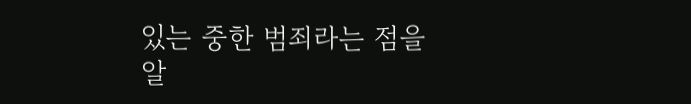있는 중한 범죄라는 점을 알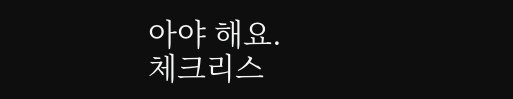아야 해요.
체크리스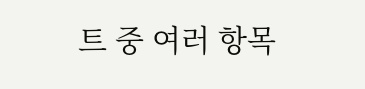트 중 여러 항목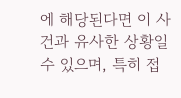에 해당된다면 이 사건과 유사한 상황일 수 있으며, 특히 접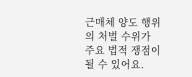근매체 양도 행위의 처벌 수위가 주요 법적 쟁점이 될 수 있어요.